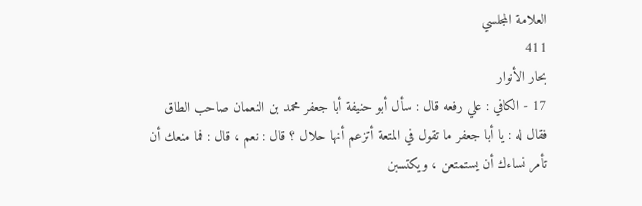العلامة المجلسي
411
بحار الأنوار
17 - الكافي : علي رفعه قال : سأل أبو حنيفة أبا جعفر محمد بن النعمان صاحب الطاق فقال له : يا أبا جعفر ما تقول في المتعة أتزعم أنها حلال ؟ قال : نعم ، قال : فما منعك أن تأمر نساءك أن يستمتعن ، ويكتسبن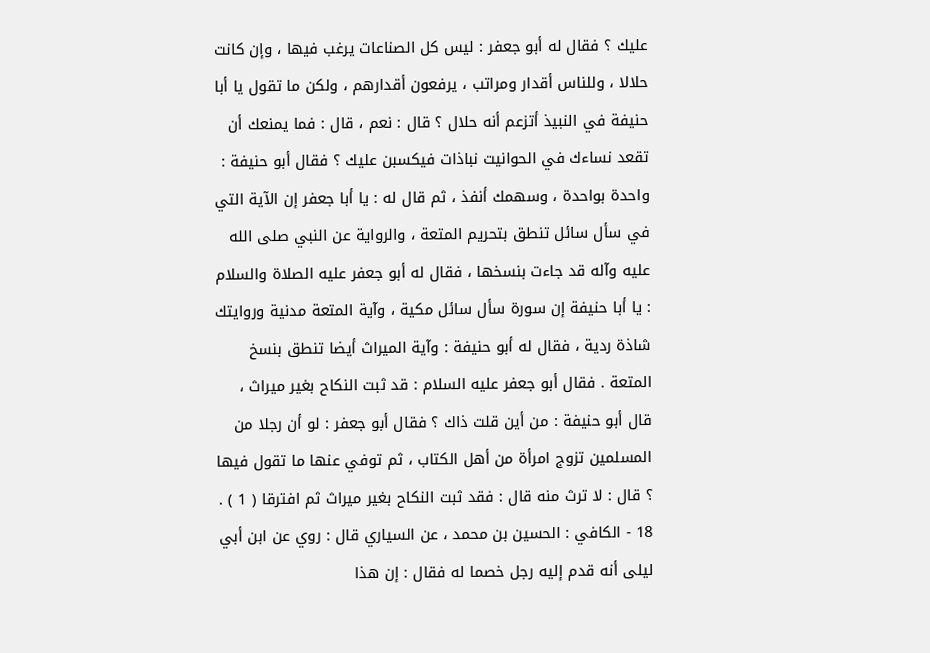عليك ؟ فقال له أبو جعفر : ليس كل الصناعات يرغب فيها ، وإن كانت حلالا ، وللناس أقدار ومراتب ، يرفعون أقدارهم ، ولكن ما تقول يا أبا حنيفة في النبيذ أتزعم أنه حلال ؟ قال : نعم ، قال : فما يمنعك أن تقعد نساءك في الحوانيت نباذات فيكسبن عليك ؟ فقال أبو حنيفة : واحدة بواحدة ، وسهمك أنفذ ، ثم قال له : يا أبا جعفر إن الآية التي في سأل سائل تنطق بتحريم المتعة ، والرواية عن النبي صلى الله عليه وآله قد جاءت بنسخها ، فقال له أبو جعفر عليه الصلاة والسلام : يا أبا حنيفة إن سورة سأل سائل مكية ، وآية المتعة مدنية وروايتك شاذة ردية ، فقال له أبو حنيفة : وآية الميراث أيضا تنطق بنسخ المتعة . فقال أبو جعفر عليه السلام : قد ثبت النكاح بغير ميراث ، قال أبو حنيفة : من أين قلت ذاك ؟ فقال أبو جعفر : لو أن رجلا من المسلمين تزوج امرأة من أهل الكتاب ، ثم توفي عنها ما تقول فيها ؟ قال : لا ترث منه قال : فقد ثبت النكاح بغير ميراث ثم افترقا ( 1 ) . 18 - الكافي : الحسين بن محمد ، عن السياري قال : روي عن ابن أبي ليلى أنه قدم إليه رجل خصما له فقال : إن هذا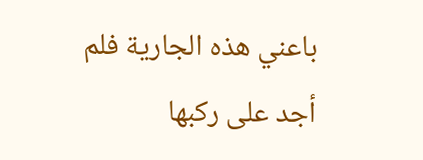باعني هذه الجارية فلم أجد على ركبها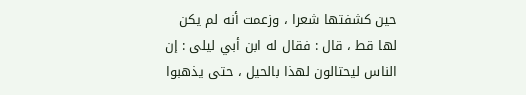حين كشفتها شعرا ، وزعمت أنه لم يكن لها قط ، قال : فقال له ابن أبي ليلى : إن الناس ليحتالون لهذا بالحيل ، حتى يذهبوا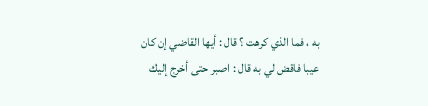به ، فما الذي كرهت ؟ قال : أيها القاضي إن كان عيبا فاقض لي به قال : اصبر حتى أخرج إليك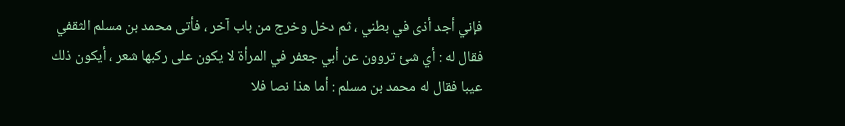فإني أجد أذى في بطني ، ثم دخل وخرج من باب آخر ، فأتى محمد بن مسلم الثقفي فقال له : أي شئ تروون عن أبي جعفر في المرأة لا يكون على ركبها شعر ، أيكون ذلك عيبا فقال له محمد بن مسلم : أما هذا نصا فلا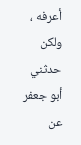أعرفه ، ولكن حدثني أبو جعفر عن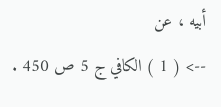أبيه ، عن
--> ( 1 ) الكافي ج 5 ص 450 .